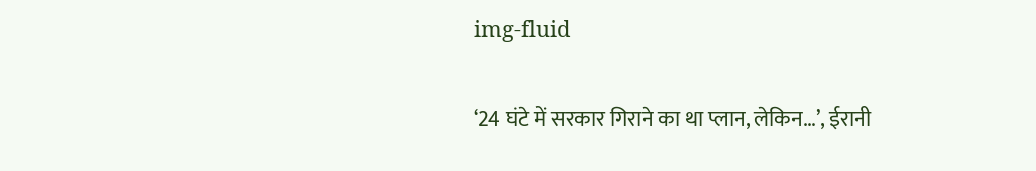img-fluid

‘24 घंटे में सरकार गिराने का था प्लान, लेकिन…’, ईरानी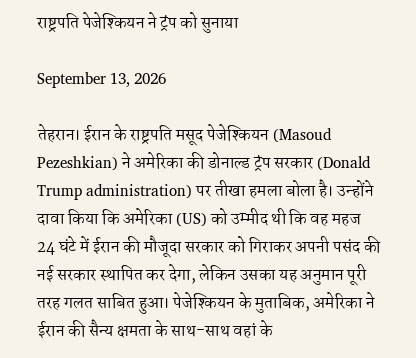राष्ट्रपति पेजेश्कियन ने ट्रंप को सुनाया

September 13, 2026

तेहरान। ईरान के राष्ट्रपति मसूद पेजेश्कियन (Masoud Pezeshkian) ने अमेरिका की डोनाल्ड ट्रंप सरकार (Donald Trump administration) पर तीखा हमला बोला है। उन्होंने दावा किया कि अमेरिका (US) को उम्मीद थी कि वह महज 24 घंटे में ईरान की मौजूदा सरकार को गिराकर अपनी पसंद की नई सरकार स्थापित कर देगा, लेकिन उसका यह अनुमान पूरी तरह गलत साबित हुआ। पेजेश्कियन के मुताबिक, अमेरिका ने ईरान की सैन्य क्षमता के साथ-साथ वहां के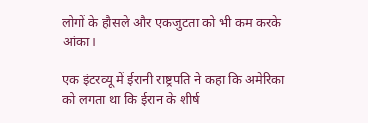लोगों के हौसले और एकजुटता को भी कम करके आंका।

एक इंटरव्यू में ईरानी राष्ट्रपति ने कहा कि अमेरिका को लगता था कि ईरान के शीर्ष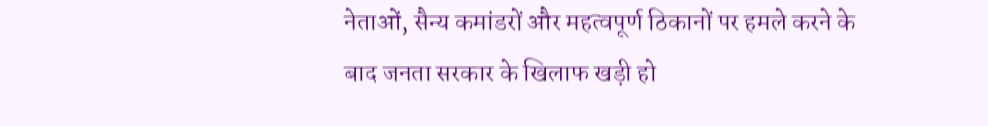नेताओं, सैन्य कमांडरों और महत्वपूर्ण ठिकानों पर हमले करने के बाद जनता सरकार के खिलाफ खड़ी हो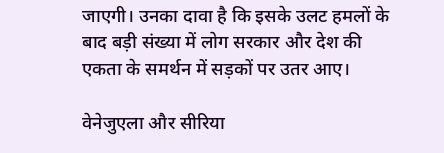जाएगी। उनका दावा है कि इसके उलट हमलों के बाद बड़ी संख्या में लोग सरकार और देश की एकता के समर्थन में सड़कों पर उतर आए।

वेनेजुएला और सीरिया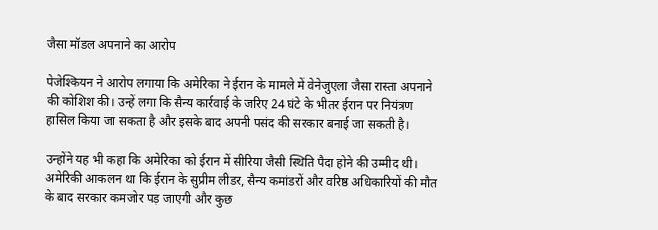जैसा मॉडल अपनाने का आरोप

पेजेश्कियन ने आरोप लगाया कि अमेरिका ने ईरान के मामले में वेनेजुएला जैसा रास्ता अपनाने की कोशिश की। उन्हें लगा कि सैन्य कार्रवाई के जरिए 24 घंटे के भीतर ईरान पर नियंत्रण हासिल किया जा सकता है और इसके बाद अपनी पसंद की सरकार बनाई जा सकती है।

उन्होंने यह भी कहा कि अमेरिका को ईरान में सीरिया जैसी स्थिति पैदा होने की उम्मीद थी। अमेरिकी आकलन था कि ईरान के सुप्रीम लीडर, सैन्य कमांडरों और वरिष्ठ अधिकारियों की मौत के बाद सरकार कमजोर पड़ जाएगी और कुछ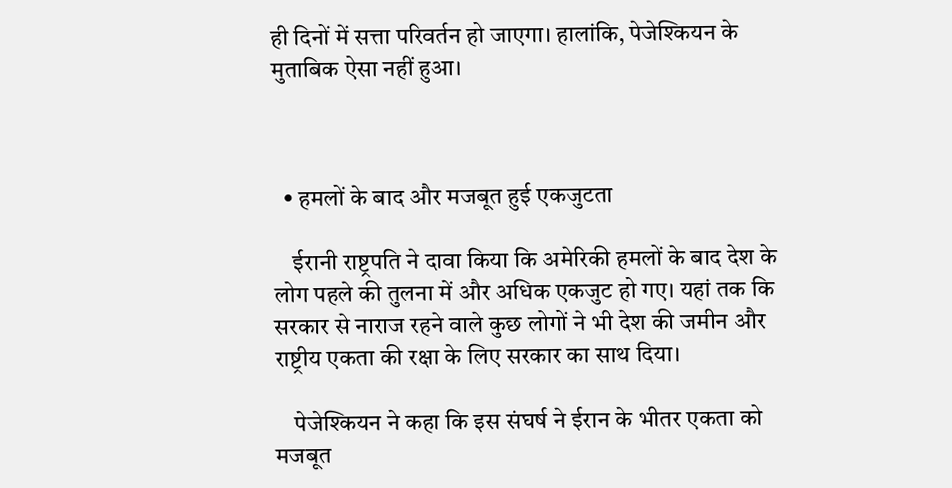ही दिनों में सत्ता परिवर्तन हो जाएगा। हालांकि, पेजेश्कियन के मुताबिक ऐसा नहीं हुआ।



  • हमलों के बाद और मजबूत हुई एकजुटता

    ईरानी राष्ट्रपति ने दावा किया कि अमेरिकी हमलों के बाद देश के लोग पहले की तुलना में और अधिक एकजुट हो गए। यहां तक कि सरकार से नाराज रहने वाले कुछ लोगों ने भी देश की जमीन और राष्ट्रीय एकता की रक्षा के लिए सरकार का साथ दिया।

    पेजेश्कियन ने कहा कि इस संघर्ष ने ईरान के भीतर एकता को मजबूत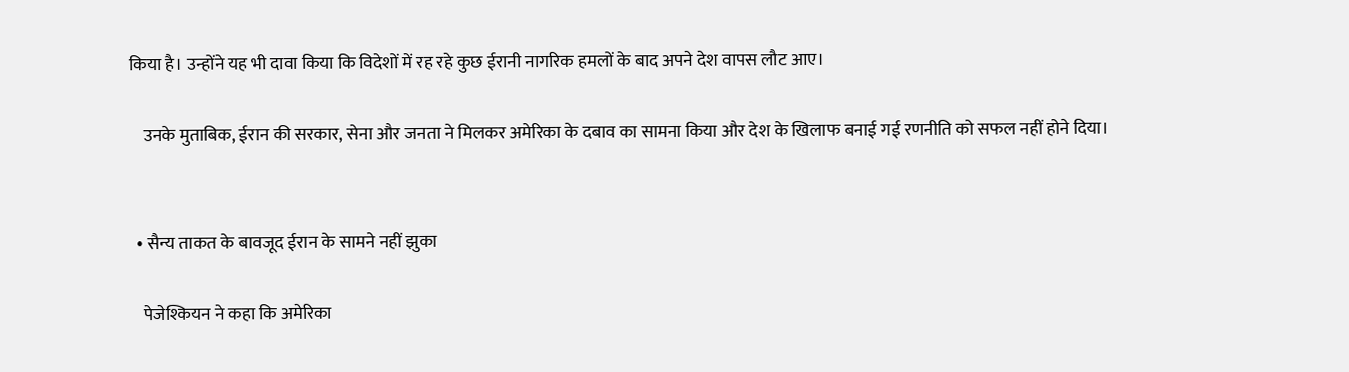किया है। उन्होंने यह भी दावा किया कि विदेशों में रह रहे कुछ ईरानी नागरिक हमलों के बाद अपने देश वापस लौट आए।

    उनके मुताबिक, ईरान की सरकार, सेना और जनता ने मिलकर अमेरिका के दबाव का सामना किया और देश के खिलाफ बनाई गई रणनीति को सफल नहीं होने दिया।


  • सैन्य ताकत के बावजूद ईरान के सामने नहीं झुका

    पेजेश्कियन ने कहा कि अमेरिका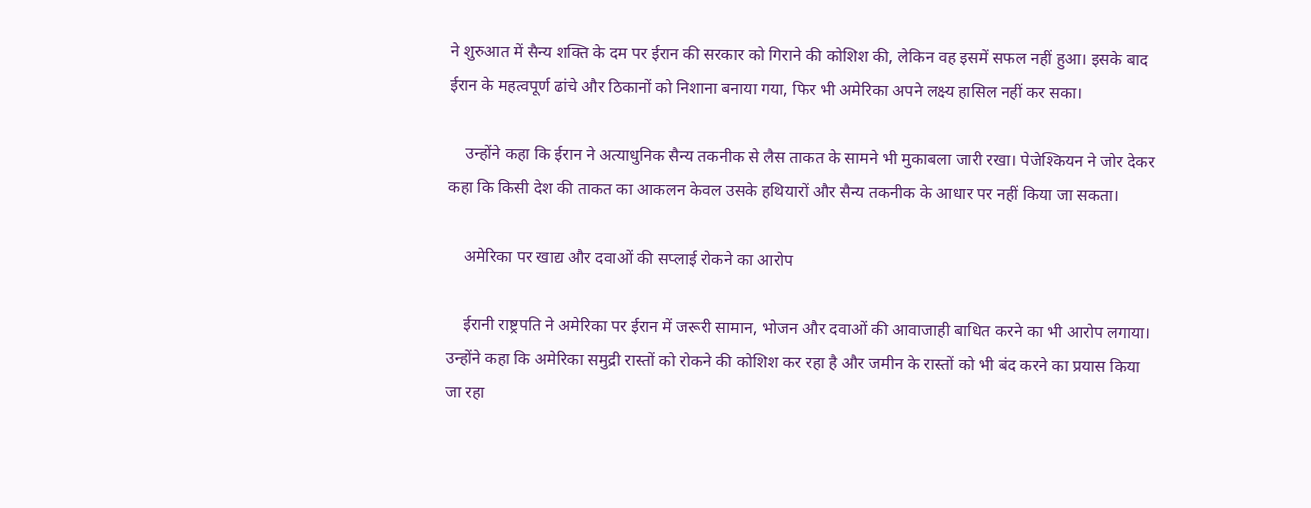ने शुरुआत में सैन्य शक्ति के दम पर ईरान की सरकार को गिराने की कोशिश की, लेकिन वह इसमें सफल नहीं हुआ। इसके बाद ईरान के महत्वपूर्ण ढांचे और ठिकानों को निशाना बनाया गया, फिर भी अमेरिका अपने लक्ष्य हासिल नहीं कर सका।

    उन्होंने कहा कि ईरान ने अत्याधुनिक सैन्य तकनीक से लैस ताकत के सामने भी मुकाबला जारी रखा। पेजेश्कियन ने जोर देकर कहा कि किसी देश की ताकत का आकलन केवल उसके हथियारों और सैन्य तकनीक के आधार पर नहीं किया जा सकता।

    अमेरिका पर खाद्य और दवाओं की सप्लाई रोकने का आरोप

    ईरानी राष्ट्रपति ने अमेरिका पर ईरान में जरूरी सामान, भोजन और दवाओं की आवाजाही बाधित करने का भी आरोप लगाया। उन्होंने कहा कि अमेरिका समुद्री रास्तों को रोकने की कोशिश कर रहा है और जमीन के रास्तों को भी बंद करने का प्रयास किया जा रहा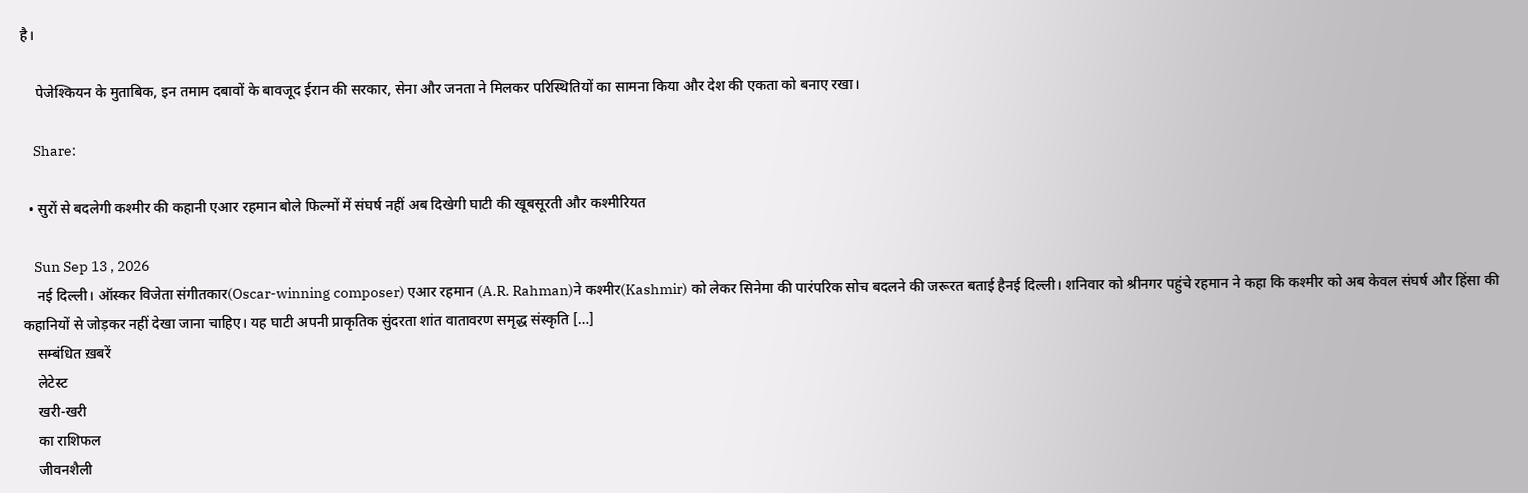है।

    पेजेश्कियन के मुताबिक, इन तमाम दबावों के बावजूद ईरान की सरकार, सेना और जनता ने मिलकर परिस्थितियों का सामना किया और देश की एकता को बनाए रखा।

    Share:

  • सुरों से बदलेगी कश्मीर की कहानी एआर रहमान बोले फिल्मों में संघर्ष नहीं अब दिखेगी घाटी की खूबसूरती और कश्मीरियत

    Sun Sep 13 , 2026
    नई दिल्ली। ऑस्कर विजेता संगीतकार(Oscar-winning composer) एआर रहमान (A.R. Rahman)ने कश्मीर(Kashmir) को लेकर सिनेमा की पारंपरिक सोच बदलने की जरूरत बताई हैनई दिल्ली। शनिवार को श्रीनगर पहुंचे रहमान ने कहा कि कश्मीर को अब केवल संघर्ष और हिंसा की कहानियों से जोड़कर नहीं देखा जाना चाहिए। यह घाटी अपनी प्राकृतिक सुंदरता शांत वातावरण समृद्ध संस्कृति […]
    सम्बंधित ख़बरें
    लेटेस्ट
    खरी-खरी
    का राशिफल
    जीवनशैली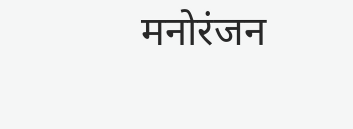मनोरंजन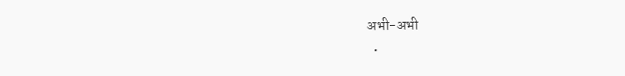अभी-अभी
  •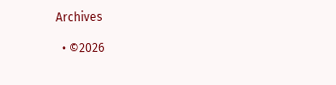Archives

  • ©2026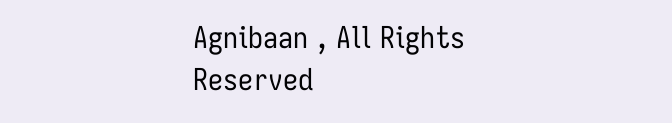Agnibaan , All Rights Reserved